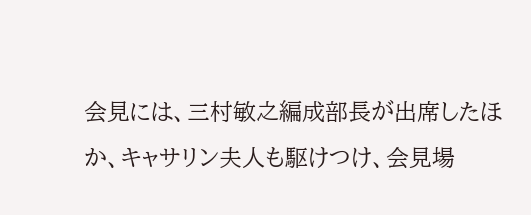会見には、三村敏之編成部長が出席したほか、キャサリン夫人も駆けつけ、会見場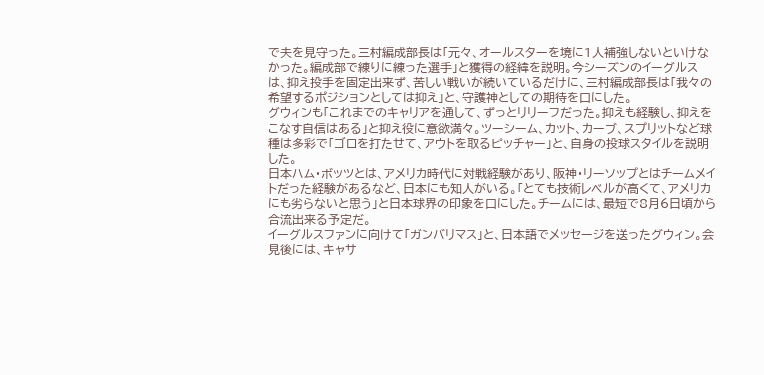で夫を見守った。三村編成部長は「元々、オールスターを境に1人補強しないといけなかった。編成部で練りに練った選手」と獲得の経緯を説明。今シーズンのイーグルスは、抑え投手を固定出来ず、苦しい戦いが続いているだけに、三村編成部長は「我々の希望するポジションとしては抑え」と、守護神としての期待を口にした。
グウィンも「これまでのキャリアを通して、ずっとリリーフだった。抑えも経験し、抑えをこなす自信はある」と抑え役に意欲満々。ツーシーム、カット、カーブ、スプリットなど球種は多彩で「ゴロを打たせて、アウトを取るピッチャー」と、自身の投球スタイルを説明した。
日本ハム・ボッツとは、アメリカ時代に対戦経験があり、阪神・リーソップとはチームメイトだった経験があるなど、日本にも知人がいる。「とても技術レベルが高くて、アメリカにも劣らないと思う」と日本球界の印象を口にした。チームには、最短で8月6日頃から合流出来る予定だ。
イーグルスファンに向けて「ガンバリマス」と、日本語でメッセージを送ったグウィン。会見後には、キャサ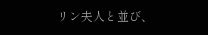リン夫人と並び、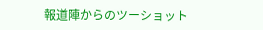報道陣からのツーショット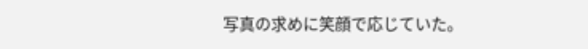写真の求めに笑顔で応じていた。